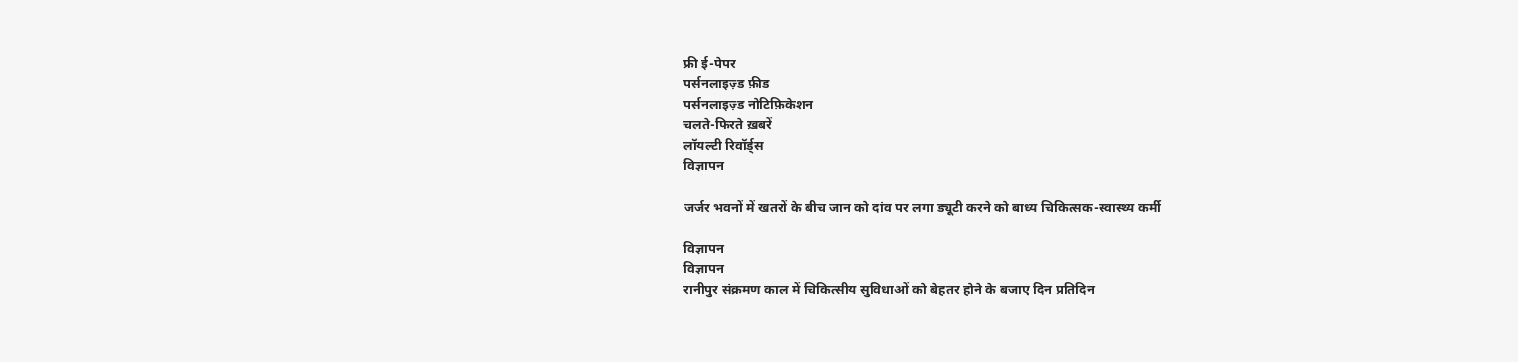फ्री ई-पेपर
पर्सनलाइज़्ड फ़ीड
पर्सनलाइज़्ड नोटिफ़िकेशन
चलते-फिरते ख़बरें
लॉयल्टी रिवॉर्ड्स
विज्ञापन

जर्जर भवनों में खतरों के बीच जान को दांव पर लगा ड्यूटी करने को बाध्य चिकित्सक-स्वास्थ्य कर्मी

विज्ञापन
विज्ञापन
रानीपुर संक्रमण काल में चिकित्सीय सुविधाओं को बेहतर होने के बजाए दिन प्रतिदिन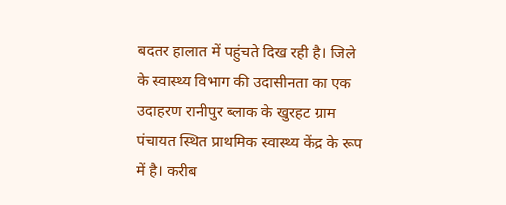बदतर हालात में पहुंचते दिख रही है। जिले के स्वास्थ्य विभाग की उदासीनता का एक उदाहरण रानीपुर ब्लाक के खुरहट ग्राम पंचायत स्थित प्राथमिक स्वास्थ्य केंद्र के रूप में है। करीब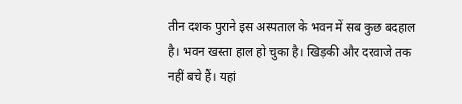तीन दशक पुराने इस अस्पताल के भवन में सब कुछ बदहाल है। भवन खस्ता हाल हो चुका है। खिड़की और दरवाजे तक नहीं बचे हैं। यहां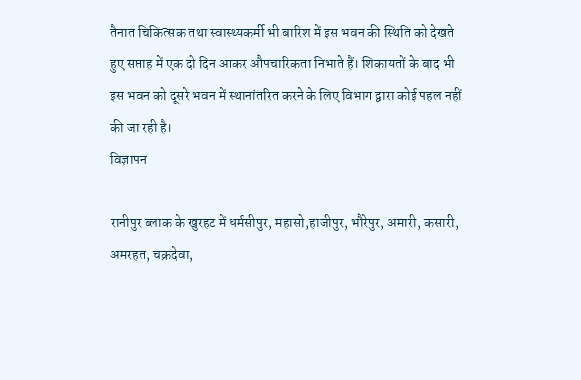तैनात चिकित्सक तथा स्वास्थ्यकर्मी भी बारिश में इस भवन की स्थिति को देखते हुए सप्ताह में एक दो दिन आकर औपचारिकता निभाते हैं। शिकायतों के बाद भी इस भवन को दूसरे भवन में स्थानांतरित करने के लिए विभाग द्वारा कोई पहल नहीं की जा रही है।
विज्ञापन

रानीपुर ब्लाक के खुरहट में धर्मसीपुर, महासो,हाजीपुर, भौरेपुर, अमारी, कसारी, अमरहत, चक्रदेवा,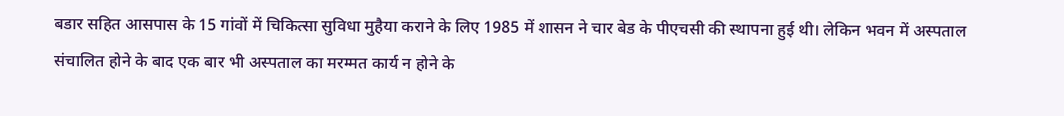बडार सहित आसपास के 15 गांवों में चिकित्सा सुविधा मुहैया कराने के लिए 1985 में शासन ने चार बेड के पीएचसी की स्थापना हुई थी। लेकिन भवन में अस्पताल संचालित होने के बाद एक बार भी अस्पताल का मरम्मत कार्य न होने के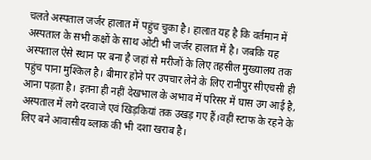चलते अस्पताल जर्जर हालात में पहुंच चुका है। हालात यह है कि वर्तमान में अस्पताल के सभी कक्षों के साथ ओटी भी जर्जर हालात में है। जबकि यह अस्पताल ऐसे स्थान पर बना है जहां से मरीजों के लिए तहसील मुख्यालय तक पहुंच पाना मुश्किल है। बीमार होने पर उपचार लेने के लिए रानीपुर सीएचसी ही आना पड़ता है। इतना ही नहीं देखभाल के अभाव में परिसर में घास उग आई है, अस्पताल में लगे दरवाजे एवं खिड़कियां तक उखड़ गए हैं।वहीं स्टाफ के रहने के लिए बने आवासीय ब्लाक की भी दशा खराब है।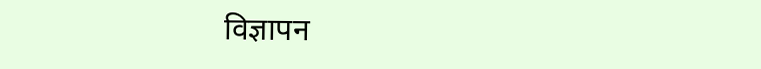विज्ञापन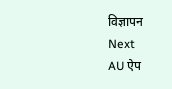विज्ञापन
Next
AU ऐप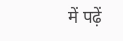में पढ़ें